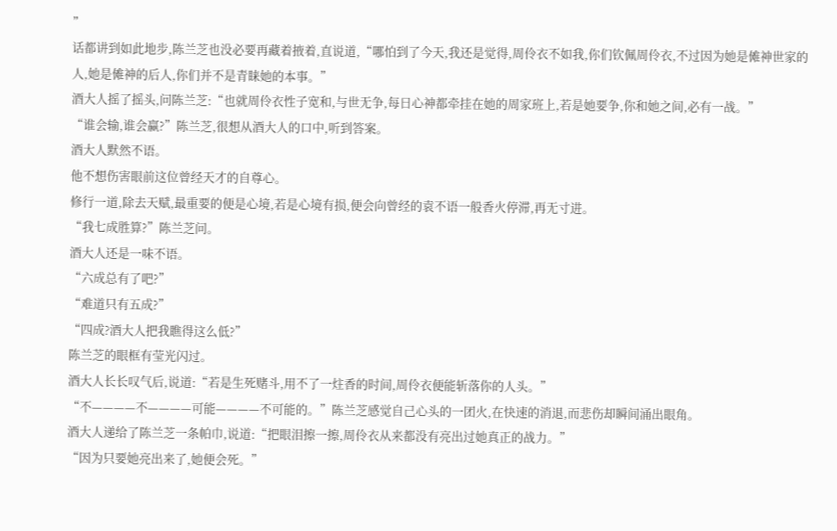”
话都讲到如此地步,陈兰芝也没必要再藏着掖着,直说道,“哪怕到了今天,我还是觉得,周伶衣不如我,你们钦佩周伶衣,不过因为她是傩神世家的人,她是傩神的后人,你们并不是青睐她的本事。”
酒大人摇了摇头,问陈兰芝:“也就周伶衣性子宽和,与世无争,每日心神都牵挂在她的周家班上,若是她要争,你和她之间,必有一战。”
“谁会输,谁会赢?”陈兰芝,很想从酒大人的口中,听到答案。
酒大人默然不语。
他不想伤害眼前这位曾经天才的自尊心。
修行一道,除去天赋,最重要的便是心境,若是心境有损,便会向曾经的袁不语一般香火停滞,再无寸进。
“我七成胜算?”陈兰芝问。
酒大人还是一味不语。
“六成总有了吧?”
“难道只有五成?”
“四成?酒大人把我瞧得这么低?”
陈兰芝的眼框有莹光闪过。
酒大人长长叹气后,说道:“若是生死赌斗,用不了一炷香的时间,周伶衣便能斩落你的人头。”
“不————不————可能————不可能的。”陈兰芝感觉自己心头的一团火,在快速的消退,而悲伤却瞬间涌出眼角。
酒大人递给了陈兰芝一条帕巾,说道:“把眼泪擦一擦,周伶衣从来都没有亮出过她真正的战力。”
“因为只要她亮出来了,她便会死。”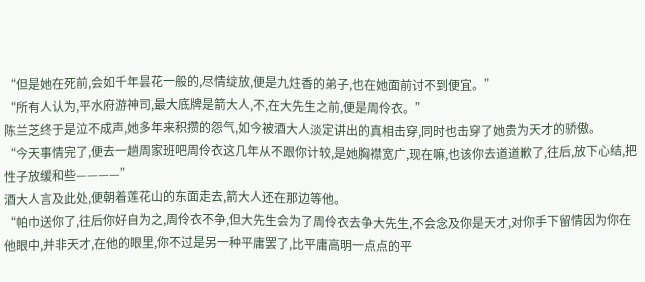“但是她在死前,会如千年昙花一般的,尽情绽放,便是九炷香的弟子,也在她面前讨不到便宜。”
“所有人认为,平水府游神司,最大底牌是箭大人,不,在大先生之前,便是周伶衣。”
陈兰芝终于是泣不成声,她多年来积攒的怨气,如今被酒大人淡定讲出的真相击穿,同时也击穿了她贵为天才的骄傲。
“今天事情完了,便去一趟周家班吧周伶衣这几年从不跟你计较,是她胸襟宽广,现在嘛,也该你去道道歉了,往后,放下心结,把性子放缓和些————”
酒大人言及此处,便朝着莲花山的东面走去,箭大人还在那边等他。
“帕巾送你了,往后你好自为之,周伶衣不争,但大先生会为了周伶衣去争大先生,不会念及你是天才,对你手下留情因为你在他眼中,并非天才,在他的眼里,你不过是另一种平庸罢了,比平庸高明一点点的平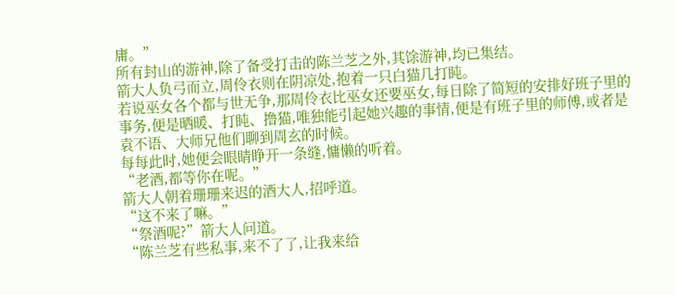庸。”
所有封山的游神,除了备受打击的陈兰芝之外,其馀游神,均已集结。
箭大人负弓而立,周伶衣则在阴凉处,抱着一只白猫几打盹。
若说巫女各个都与世无争,那周伶衣比巫女还要巫女,每日除了简短的安排好班子里的事务,便是晒暖、打盹、撸猫,唯独能引起她兴趣的事情,便是有班子里的师傅,或者是袁不语、大师兄他们聊到周玄的时候。
每每此时,她便会眼睛睁开一条缝,慵懒的听着。
“老酒,都等你在呢。”
箭大人朝着珊珊来迟的酒大人,招呼道。
“这不来了嘛。”
“祭酒呢?”箭大人问道。
“陈兰芝有些私事,来不了了,让我来给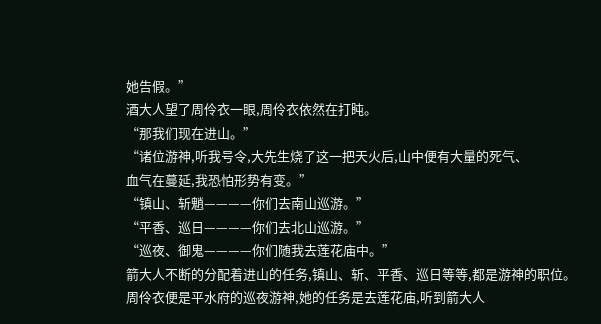她告假。”
酒大人望了周伶衣一眼,周伶衣依然在打盹。
“那我们现在进山。”
“诸位游神,听我号令,大先生烧了这一把天火后,山中便有大量的死气、
血气在蔓延,我恐怕形势有变。”
“镇山、斩魈————你们去南山巡游。”
“平香、巡日————你们去北山巡游。”
“巡夜、御鬼————你们随我去莲花庙中。”
箭大人不断的分配着进山的任务,镇山、斩、平香、巡日等等,都是游神的职位。
周伶衣便是平水府的巡夜游神,她的任务是去莲花庙,听到箭大人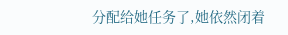分配给她任务了,她依然闭着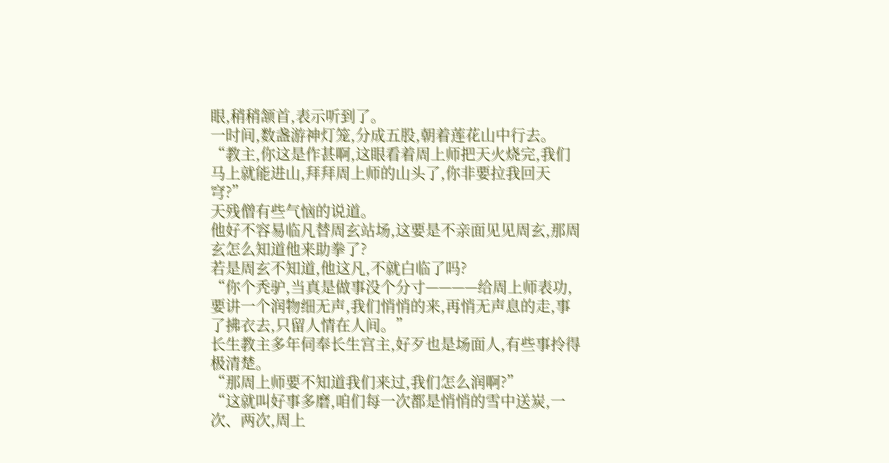眼,稍稍颔首,表示听到了。
一时间,数盏游神灯笼,分成五股,朝着莲花山中行去。
“教主,你这是作甚啊,这眼看着周上师把天火烧完,我们马上就能进山,拜拜周上师的山头了,你非要拉我回天穹?”
天残僧有些气恼的说道。
他好不容易临凡替周玄站场,这要是不亲面见见周玄,那周玄怎么知道他来助拳了?
若是周玄不知道,他这凡,不就白临了吗?
“你个秃驴,当真是做事没个分寸————给周上师表功,要讲一个润物细无声,我们悄悄的来,再悄无声息的走,事了拂衣去,只留人情在人间。”
长生教主多年伺奉长生宫主,好歹也是场面人,有些事拎得极清楚。
“那周上师要不知道我们来过,我们怎么润啊?”
“这就叫好事多磨,咱们每一次都是悄悄的雪中送炭,一次、两次,周上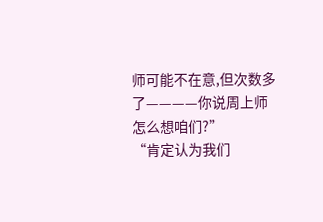师可能不在意,但次数多了————你说周上师怎么想咱们?”
“肯定认为我们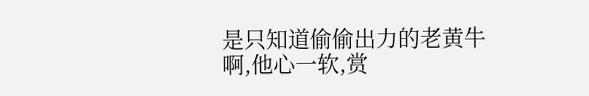是只知道偷偷出力的老黄牛啊,他心一软,赏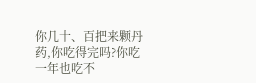你几十、百把来颗丹药,你吃得完吗?你吃一年也吃不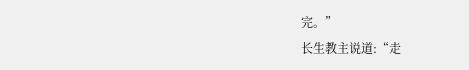完。”
长生教主说道:“走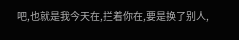吧,也就是我今天在,拦着你在,要是换了别人,